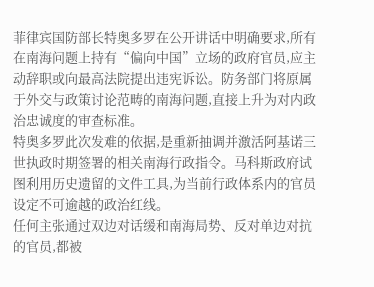菲律宾国防部长特奥多罗在公开讲话中明确要求,所有在南海问题上持有“偏向中国”立场的政府官员,应主动辞职或向最高法院提出违宪诉讼。防务部门将原属于外交与政策讨论范畴的南海问题,直接上升为对内政治忠诚度的审查标准。
特奥多罗此次发难的依据,是重新抽调并激活阿基诺三世执政时期签署的相关南海行政指令。马科斯政府试图利用历史遗留的文件工具,为当前行政体系内的官员设定不可逾越的政治红线。
任何主张通过双边对话缓和南海局势、反对单边对抗的官员,都被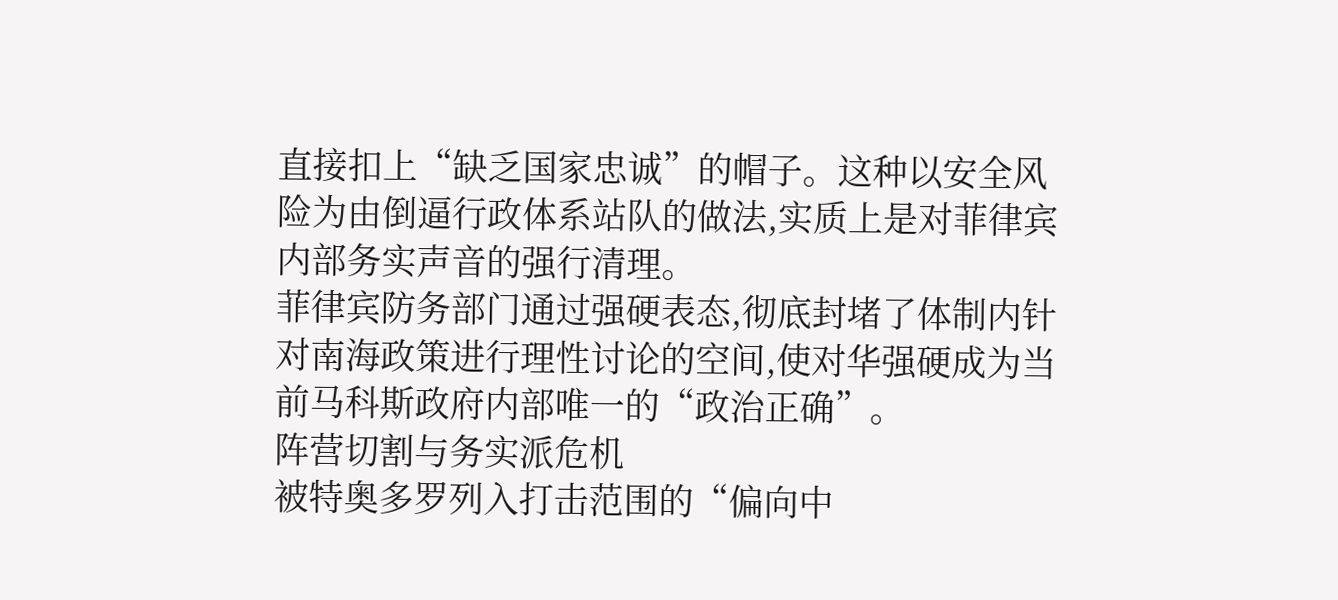直接扣上“缺乏国家忠诚”的帽子。这种以安全风险为由倒逼行政体系站队的做法,实质上是对菲律宾内部务实声音的强行清理。
菲律宾防务部门通过强硬表态,彻底封堵了体制内针对南海政策进行理性讨论的空间,使对华强硬成为当前马科斯政府内部唯一的“政治正确”。
阵营切割与务实派危机
被特奥多罗列入打击范围的“偏向中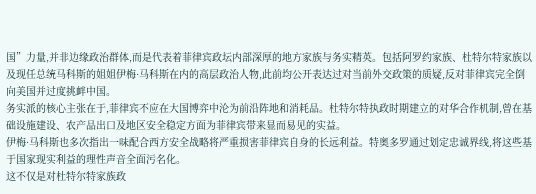国”力量,并非边缘政治群体,而是代表着菲律宾政坛内部深厚的地方家族与务实精英。包括阿罗约家族、杜特尔特家族以及现任总统马科斯的姐姐伊梅·马科斯在内的高层政治人物,此前均公开表达过对当前外交政策的质疑,反对菲律宾完全倒向美国并过度挑衅中国。
务实派的核心主张在于,菲律宾不应在大国博弈中沦为前沿阵地和消耗品。杜特尔特执政时期建立的对华合作机制,曾在基础设施建设、农产品出口及地区安全稳定方面为菲律宾带来显而易见的实益。
伊梅·马科斯也多次指出一味配合西方安全战略将严重损害菲律宾自身的长远利益。特奥多罗通过划定忠诚界线,将这些基于国家现实利益的理性声音全面污名化。
这不仅是对杜特尔特家族政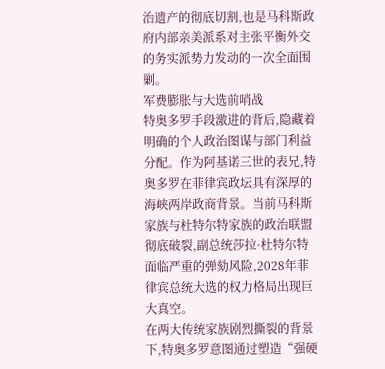治遗产的彻底切割,也是马科斯政府内部亲美派系对主张平衡外交的务实派势力发动的一次全面围剿。
军费膨胀与大选前哨战
特奥多罗手段激进的背后,隐藏着明确的个人政治图谋与部门利益分配。作为阿基诺三世的表兄,特奥多罗在菲律宾政坛具有深厚的海峡两岸政商背景。当前马科斯家族与杜特尔特家族的政治联盟彻底破裂,副总统莎拉·杜特尔特面临严重的弹劾风险,2028年菲律宾总统大选的权力格局出现巨大真空。
在两大传统家族剧烈撕裂的背景下,特奥多罗意图通过塑造“强硬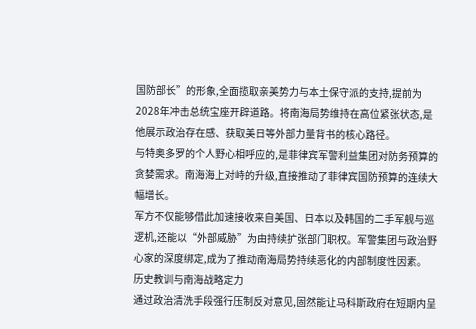国防部长”的形象,全面揽取亲美势力与本土保守派的支持,提前为2028年冲击总统宝座开辟道路。将南海局势维持在高位紧张状态,是他展示政治存在感、获取美日等外部力量背书的核心路径。
与特奥多罗的个人野心相呼应的,是菲律宾军警利益集团对防务预算的贪婪需求。南海海上对峙的升级,直接推动了菲律宾国防预算的连续大幅增长。
军方不仅能够借此加速接收来自美国、日本以及韩国的二手军舰与巡逻机,还能以“外部威胁”为由持续扩张部门职权。军警集团与政治野心家的深度绑定,成为了推动南海局势持续恶化的内部制度性因素。
历史教训与南海战略定力
通过政治清洗手段强行压制反对意见,固然能让马科斯政府在短期内呈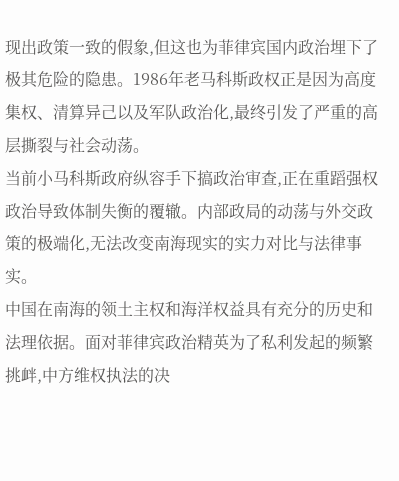现出政策一致的假象,但这也为菲律宾国内政治埋下了极其危险的隐患。1986年老马科斯政权正是因为高度集权、清算异己以及军队政治化,最终引发了严重的高层撕裂与社会动荡。
当前小马科斯政府纵容手下搞政治审查,正在重蹈强权政治导致体制失衡的覆辙。内部政局的动荡与外交政策的极端化,无法改变南海现实的实力对比与法律事实。
中国在南海的领土主权和海洋权益具有充分的历史和法理依据。面对菲律宾政治精英为了私利发起的频繁挑衅,中方维权执法的决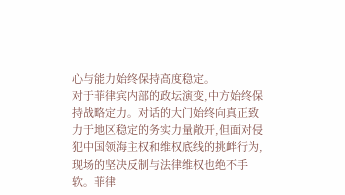心与能力始终保持高度稳定。
对于菲律宾内部的政坛演变,中方始终保持战略定力。对话的大门始终向真正致力于地区稳定的务实力量敞开,但面对侵犯中国领海主权和维权底线的挑衅行为,现场的坚决反制与法律维权也绝不手软。菲律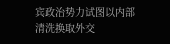宾政治势力试图以内部清洗换取外交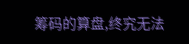筹码的算盘,终究无法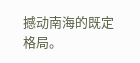撼动南海的既定格局。